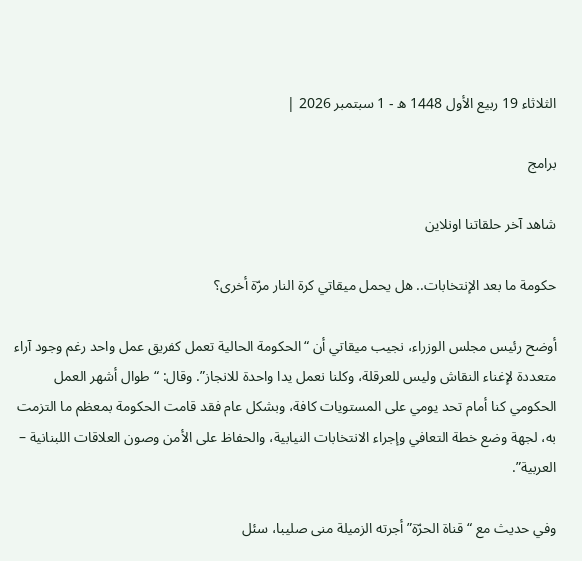الثلاثاء 19 ربيع الأول 1448 ه - 1 سبتمبر 2026 |

برامج

شاهد آخر حلقاتنا اونلاين

حكومة ما بعد الإنتخابات.. هل يحمل ميقاتي كرة النار مرّة أخرى؟

أوضح رئيس مجلس الوزراء، نجيب ميقاتي أن “الحكومة الحالية تعمل كفريق عمل واحد رغم وجود آراء متعددة لإغناء النقاش وليس للعرقلة، وكلنا نعمل يدا واحدة للانجاز”. وقال: “طوال أشهر العمل الحكومي كنا أمام تحد يومي على المستويات كافة، وبشكل عام فقد قامت الحكومة بمعظم ما التزمت به، لجهة وضع خطة التعافي وإجراء الانتخابات النيابية، والحفاظ على الأمن وصون العلاقات اللبنانية – العربية”.

وفي حديث مع “قناة الحرّة” أجرته الزميلة منى صليبا، سئل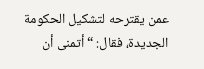عمن يقترحه لتشكيل الحكومة الجديدة، فقال: “أتمنى أن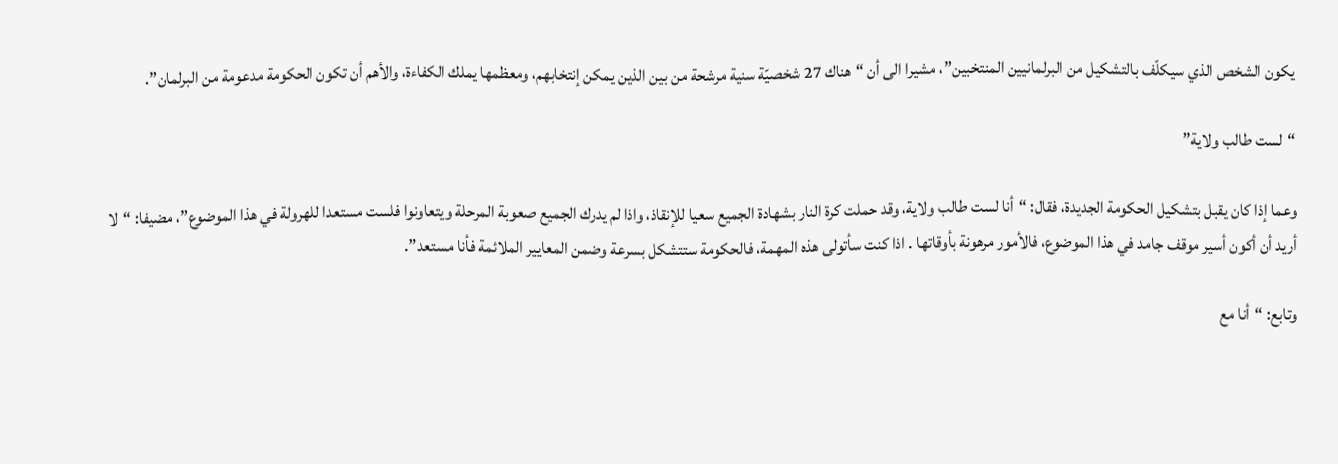يكون الشخص الذي سيكلّف بالتشكيل من البرلمانيين المنتخبين”، مشيرا الى أن “هناك 27 شخصيّة سنية مرشحة من بين الذين يمكن إنتخابهم، ومعظمها يملك الكفاءة، والأهم أن تكون الحكومة مدعومة من البرلمان”.

“لست طالب ولاية”

وعما إذا كان يقبل بتشكيل الحكومة الجديدة، فقال: “أنا لست طالب ولاية، وقد حملت كرة النار بشهادة الجميع سعيا للإنقاذ، واذا لم يدرك الجميع صعوبة المرحلة ويتعاونوا فلست مستعدا للهرولة في هذا الموضوع”، مضيفا: “لا أريد أن أكون أسير موقف جامد في هذا الموضوع، فالأمور مرهونة بأوقاتها . اذا كنت سأتولى هذه المهمة، فالحكومة ستتشكل بسرعة وضمن المعايير الملائمة فأنا مستعد”.

وتابع: “أنا مع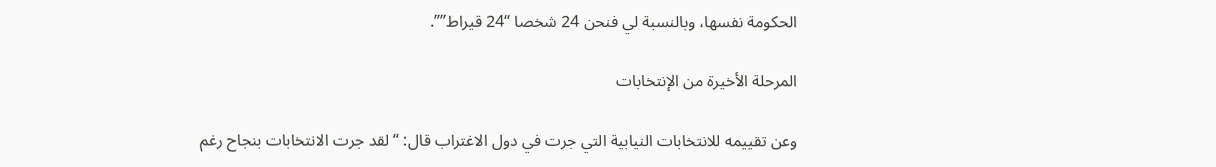الحكومة نفسها، وبالنسبة لي فنحن 24 شخصا “24 قيراط””.

المرحلة الأخيرة من الإنتخابات

وعن تقييمه للانتخابات النيابية التي جرت في دول الاغتراب قال: “لقد جرت الانتخابات بنجاح رغم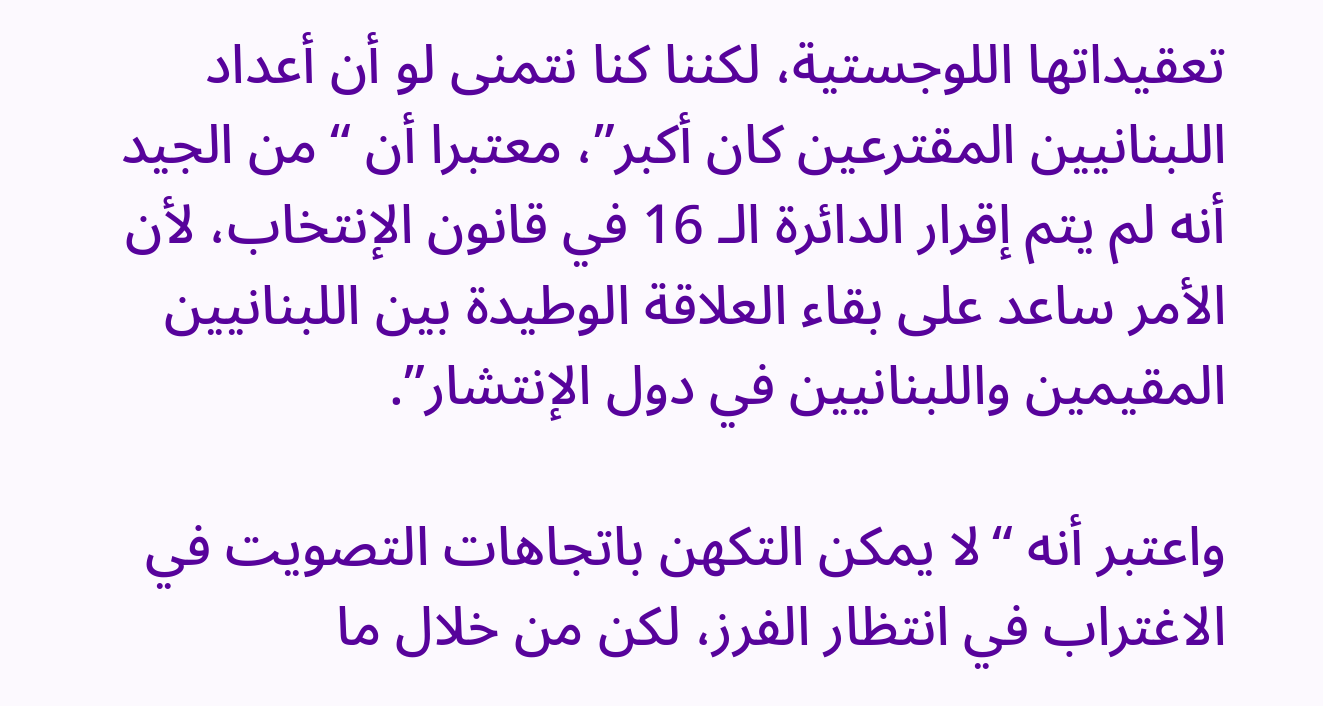تعقيداتها اللوجستية، لكننا كنا نتمنى لو أن أعداد اللبنانيين المقترعين كان أكبر”، معتبرا أن “من الجيد أنه لم يتم إقرار الدائرة الـ 16 في قانون الإنتخاب، لأن الأمر ساعد على بقاء العلاقة الوطيدة بين اللبنانيين المقيمين واللبنانيين في دول الإنتشار”.

واعتبر أنه “لا يمكن التكهن باتجاهات التصويت في الاغتراب في انتظار الفرز، لكن من خلال ما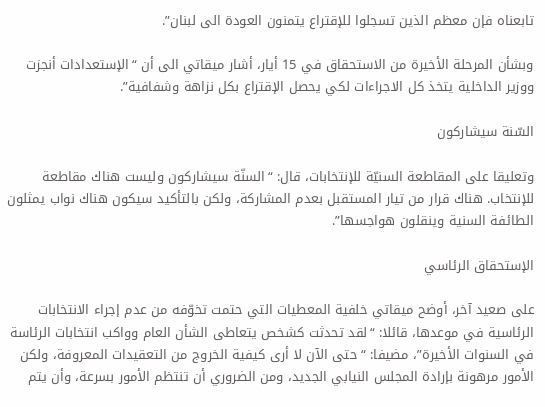تابعناه فإن معظم الذين تسجلوا للإقتراع يتمنون العودة الى لبنان”.

وبشأن المرحلة الأخيرة من الاستحقاق في 15 أيار، أشار ميقاتي الى أن “الإستعدادات أنجزت ووزير الداخلية يتخذ كل الاجراءات لكي يحصل الإقتراع بكل نزاهة وشفافية”.

السّنة سيشاركون

وتعليقا على المقاطعة السنيّة للإنتخابات، قال: “السنّة سيشاركون وليست هناك مقاطعة للإنتخاب. هناك قرار من تيار المستقبل بعدم المشاركة، ولكن بالتأكيد سيكون هناك نواب يمثلون الطائفة السنية وينقلون هواجسها”.

الإستحقاق الرئاسي

على صعيد آخر، أوضح ميقاتي خلفية المعطيات التي حتمت تخوّفه من عدم إجراء الانتخابات الرئاسية في موعدها، قائلا: “لقد تحدثت كشخص يتعاطى الشأن العام وواكب انتخابات الرئاسة في السنوات الأخيرة”، مضيفا: “حتى الآن لا أرى كيفية الخروج من التعقيدات المعروفة، ولكن الأمور مرهونة بإرادة المجلس النيابي الجديد، ومن الضروري أن تنتظم الأمور بسرعة، وأن يتم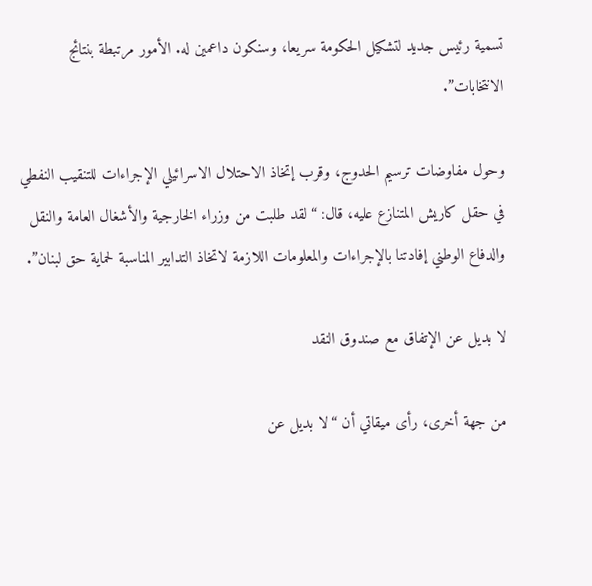تسمية رئيس جديد لتشكيل الحكومة سريعا، وسنكون داعمين له. الأمور مرتبطة بنتائج الانتخابات”.

وحول مفاوضات ترسيم الحدوج، وقرب إتخاذ الاحتلال الاسرائيلي الإجراءات للتنقيب النفطي في حقل كاريش المتنازع عليه، قال: “لقد طلبت من وزراء الخارجية والأشغال العامة والنقل والدفاع الوطني إفادتنا بالإجراءات والمعلومات اللازمة لاتخاذ التدابير المناسبة لحماية حق لبنان”.

لا بديل عن الإتفاق مع صندوق النقد

من جهة أخرى، رأى ميقاتي أن “لا بديل عن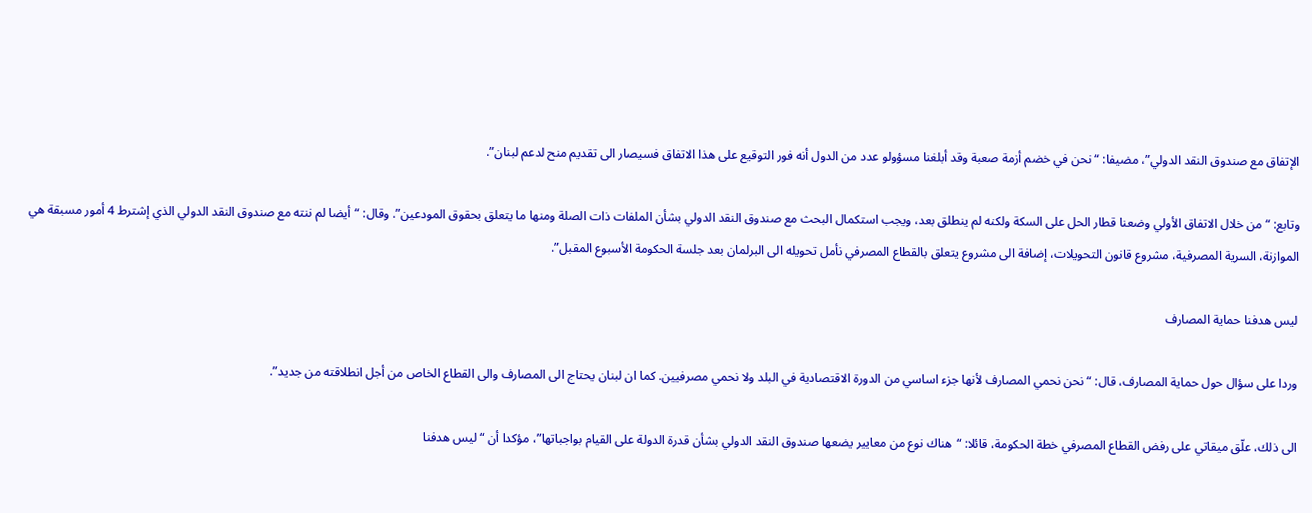الإتفاق مع صندوق النقد الدولي”، مضيفا: “نحن في خضم أزمة صعبة وقد أبلغنا مسؤولو عدد من الدول أنه فور التوقيع على هذا الاتفاق فسيصار الى تقديم منح لدعم لبنان”.

وتابع: “من خلال الاتفاق الأولي وضعنا قطار الحل على السكة ولكنه لم ينطلق بعد، ويجب استكمال البحث مع صندوق النقد الدولي بشأن الملفات ذات الصلة ومنها ما يتعلق بحقوق المودعين”. وقال: “أيضا لم ننته مع صندوق النقد الدولي الذي إشترط 4 أمور مسبقة هي الموازنة، السرية المصرفية، مشروع قانون التحويلات، إضافة الى مشروع يتعلق بالقطاع المصرفي نأمل تحويله الى البرلمان بعد جلسة الحكومة الأسبوع المقبل”.

ليس هدفنا حماية المصارف

وردا على سؤال حول حماية المصارف، قال: “نحن نحمي المصارف لأنها جزء اساسي من الدورة الاقتصادية في البلد ولا نحمي مصرفيين. كما ان لبنان يحتاج الى المصارف والى القطاع الخاص من أجل انطلاقته من جديد”.

الى ذلك، علّق ميقاتي على رفض القطاع المصرفي خطة الحكومة، قائلا: “هناك نوع من معايير يضعها صندوق النقد الدولي بشأن قدرة الدولة على القيام بواجباتها”، مؤكدا أن “ليس هدفنا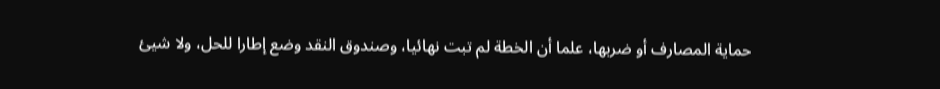حماية المصارف أو ضربها، علما أن الخطة لم تبت نهائيا، وصندوق النقد وضع إطارا للحل، ولا شيئ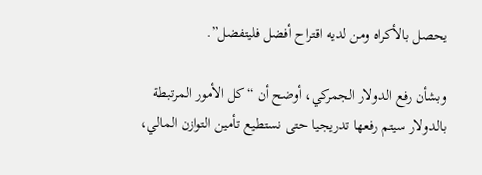يحصل بالأكراه ومن لديه اقتراح أفضل فليتفضل”.

وبشأن رفع الدولار الجمركي، أوضح أن “كل الأمور المرتبطة بالدولار سيتم رفعها تدريجيا حتى نستطيع تأمين التوازن المالي،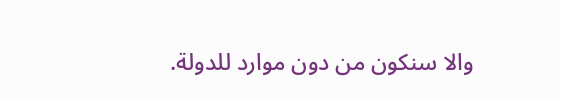والا سنكون من دون موارد للدولة.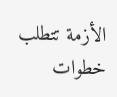الأزمة تتطلب خطوات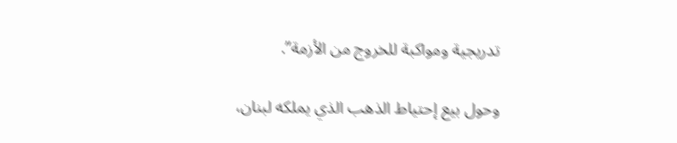تدريجية ومواكبة للخروج من الأزمة”.

وحول بيع إحتياط الذهب الذي يملكه لبنان،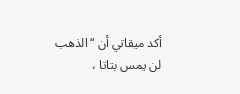أكد ميقاتي أن “الذهب لن يمس بتاتا ،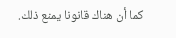كما أن هناك قانونا يمنع ذلك.